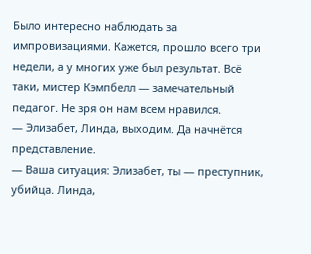Было интересно наблюдать за импровизациями. Кажется, прошло всего три недели, а у многих уже был результат. Всё таки, мистер Кэмпбелл — замечательный педагог. Не зря он нам всем нравился.
— Элизабет, Линда, выходим. Да начнётся представление.
— Ваша ситуация: Элизабет, ты — преступник, убийца. Линда,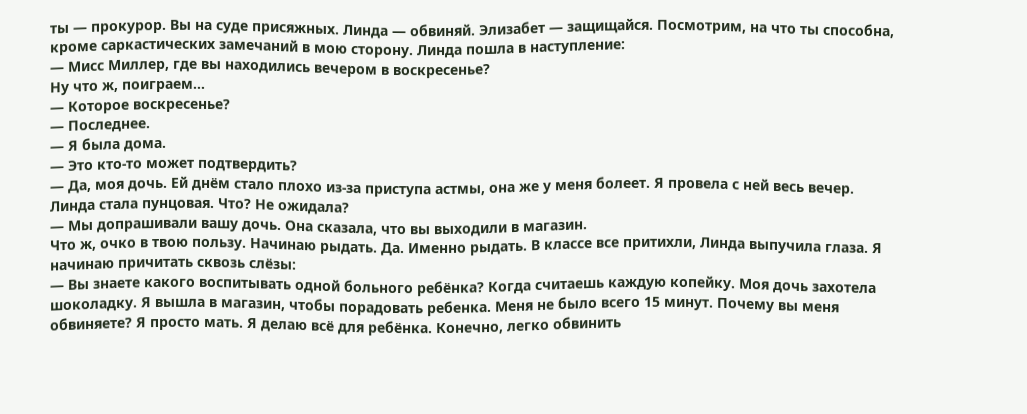ты — прокурор. Вы на суде присяжных. Линда — обвиняй. Элизабет — защищайся. Посмотрим, на что ты способна, кроме саркастических замечаний в мою сторону. Линда пошла в наступление:
— Мисс Миллер, где вы находились вечером в воскресенье?
Ну что ж, поиграем…
— Которое воскресенье?
— Последнее.
— Я была дома.
— Это кто-то может подтвердить?
— Да, моя дочь. Ей днём стало плохо из-за приступа астмы, она же у меня болеет. Я провела с ней весь вечер.
Линда стала пунцовая. Что? Не ожидала?
— Мы допрашивали вашу дочь. Она сказала, что вы выходили в магазин.
Что ж, очко в твою пользу. Начинаю рыдать. Да. Именно рыдать. В классе все притихли, Линда выпучила глаза. Я начинаю причитать сквозь слёзы:
— Вы знаете какого воспитывать одной больного ребёнка? Когда считаешь каждую копейку. Моя дочь захотела шоколадку. Я вышла в магазин, чтобы порадовать ребенка. Меня не было всего 15 минут. Почему вы меня обвиняете? Я просто мать. Я делаю всё для ребёнка. Конечно, легко обвинить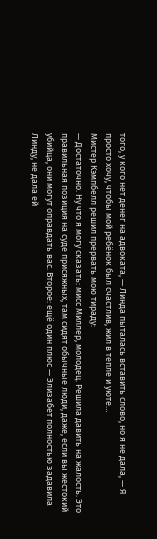того, у кого нет денег на адвоката, — Линда пыталась вставить слово, но я не дала, — Я просто хочу, чтобы мой ребёнок был счастлив, жил в тепле и уюте…
Мистер Кэмпбелл решил прервать мою тираду:
— Достаточно. Ну что я могу сказать: мисс Миллер, молодец. Решила давить на жалость. Это правильная позиция на суде присяжных, там сидят обычные люди, даже, если вы жестокий убийца, они могут оправдать вас. Второе: ещё один плюс — Элизабет полностью задавила Линду, не дала ей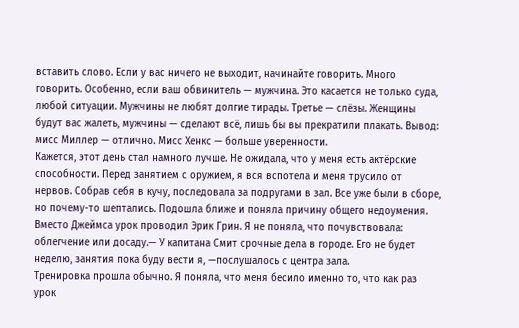вставить слово. Если у вас ничего не выходит, начинайте говорить. Много говорить. Особенно, если ваш обвинитель — мужчина. Это касается не только суда, любой ситуации. Мужчины не любят долгие тирады. Третье — слёзы. Женщины будут вас жалеть, мужчины — сделают всё, лишь бы вы прекратили плакать. Вывод: мисс Миллер — отлично. Мисс Хенкс — больше уверенности.
Кажется, этот день стал намного лучше. Не ожидала, что у меня есть актёрские способности. Перед занятием с оружием, я вся вспотела и меня трусило от нервов. Собрав себя в кучу, последовала за подругами в зал. Все уже были в сборе, но почему-то шептались. Подошла ближе и поняла причину общего недоумения. Вместо Джеймса урок проводил Эрик Грин. Я не поняла, что почувствовала: облегчение или досаду.— У капитана Смит срочные дела в городе. Его не будет неделю, занятия пока буду вести я, —послушалось с центра зала.
Тренировка прошла обычно. Я поняла, что меня бесило именно то, что как раз урок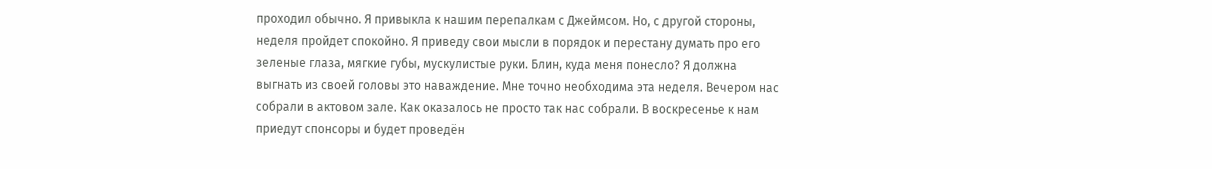проходил обычно. Я привыкла к нашим перепалкам с Джеймсом. Но, с другой стороны, неделя пройдет спокойно. Я приведу свои мысли в порядок и перестану думать про его зеленые глаза, мягкие губы, мускулистые руки. Блин, куда меня понесло? Я должна выгнать из своей головы это наваждение. Мне точно необходима эта неделя. Вечером нас собрали в актовом зале. Как оказалось не просто так нас собрали. В воскресенье к нам приедут спонсоры и будет проведён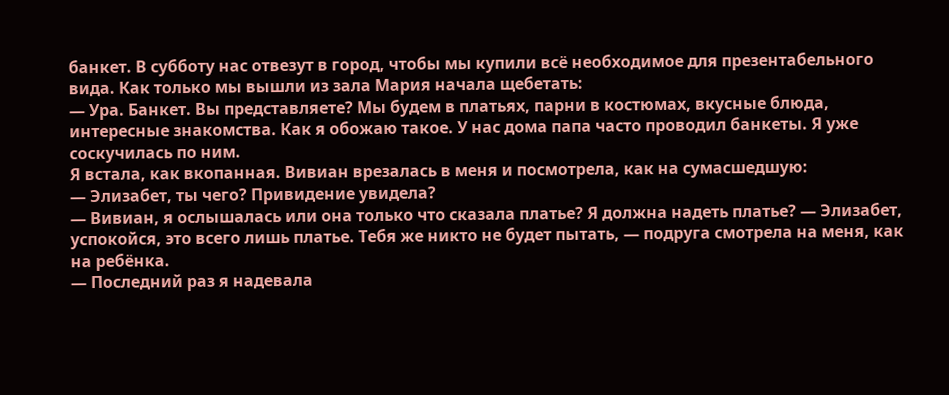банкет. В субботу нас отвезут в город, чтобы мы купили всё необходимое для презентабельного вида. Как только мы вышли из зала Мария начала щебетать:
— Ура. Банкет. Вы представляете? Мы будем в платьях, парни в костюмах, вкусные блюда, интересные знакомства. Как я обожаю такое. У нас дома папа часто проводил банкеты. Я уже соскучилась по ним.
Я встала, как вкопанная. Вивиан врезалась в меня и посмотрела, как на сумасшедшую:
— Элизабет, ты чего? Привидение увидела?
— Вивиан, я ослышалась или она только что сказала платье? Я должна надеть платье? — Элизабет, успокойся, это всего лишь платье. Тебя же никто не будет пытать, — подруга смотрела на меня, как на ребёнка.
— Последний раз я надевала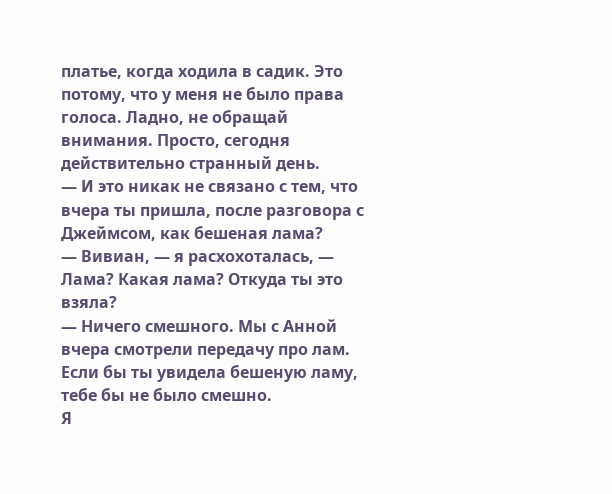платье, когда ходила в садик. Это потому, что у меня не было права голоса. Ладно, не обращай внимания. Просто, сегодня действительно странный день.
— И это никак не связано с тем, что вчера ты пришла, после разговора с Джеймсом, как бешеная лама?
— Вивиан, — я расхохоталась, — Лама? Какая лама? Откуда ты это взяла?
— Ничего смешного. Мы с Анной вчера смотрели передачу про лам. Если бы ты увидела бешеную ламу, тебе бы не было смешно.
Я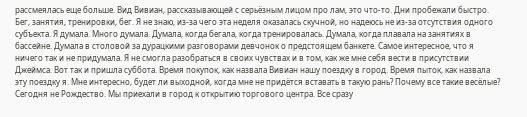рассмеялась еще больше. Вид Вивиан, рассказывающей с серьёзным лицом про лам, это что-то. Дни пробежали быстро. Бег, занятия, тренировки, бег. Я не знаю, из-за чего эта неделя оказалась скучной, но надеюсь не из-за отсутствия одного субъекта. Я думала. Много думала. Думала, когда бегала, когда тренировалась. Думала, когда плавала на занятиях в бассейне. Думала в столовой за дурацкими разговорами девчонок о предстоящем банкете. Самое интересное, что я ничего так и не придумала. Я не смогла разобраться в своих чувствах и в том, как же мне себя вести в присутствии Джеймса. Вот так и пришла суббота. Время покупок, как назвала Вивиан нашу поездку в город. Время пыток, как назвала эту поездку я. Мне интересно, будет ли выходной, когда мне не придётся вставать в такую рань? Почему все такие весёлые? Сегодня не Рождество. Мы приехали в город к открытию торгового центра. Все сразу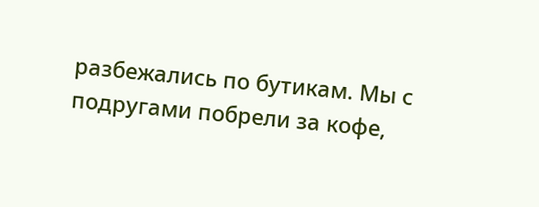разбежались по бутикам. Мы с подругами побрели за кофе,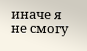иначе я не смогу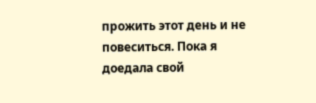прожить этот день и не повеситься. Пока я доедала свой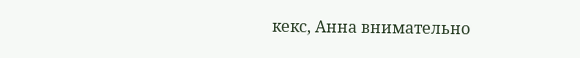кекс, Анна внимательно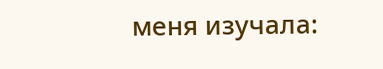меня изучала: